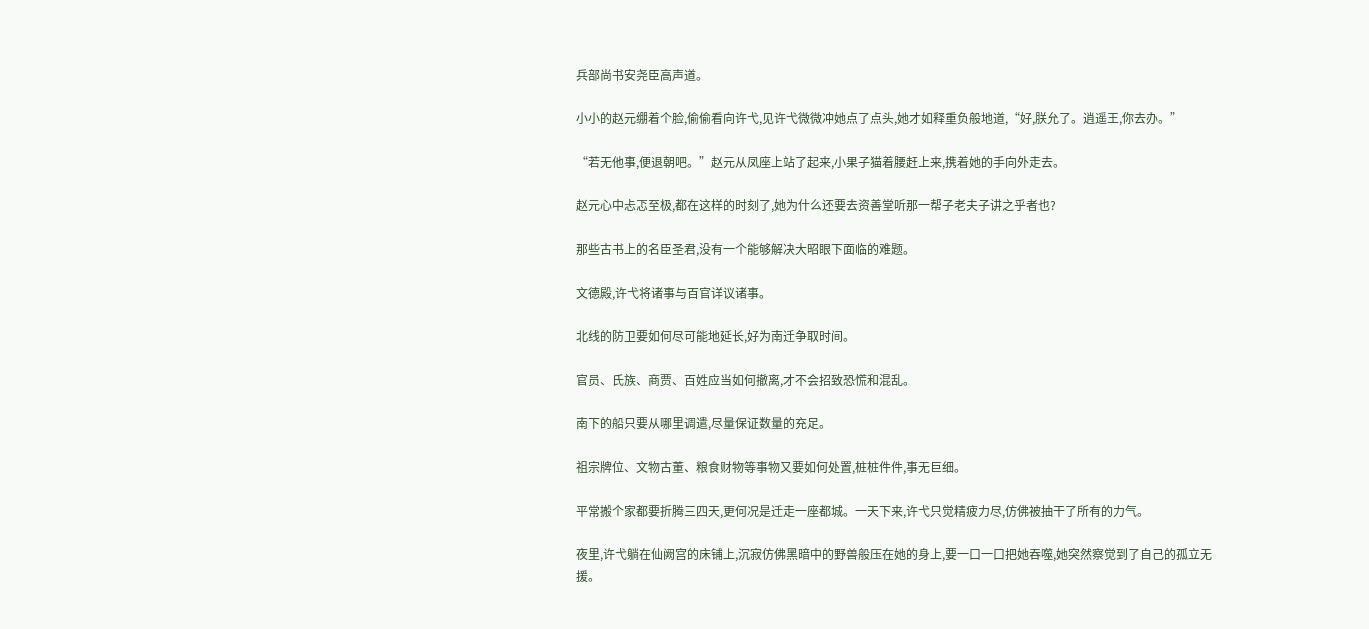兵部尚书安尧臣高声道。

小小的赵元绷着个脸,偷偷看向许弋,见许弋微微冲她点了点头,她才如释重负般地道,“好,朕允了。逍遥王,你去办。”

“若无他事,便退朝吧。”赵元从凤座上站了起来,小果子猫着腰赶上来,携着她的手向外走去。

赵元心中忐忑至极,都在这样的时刻了,她为什么还要去资善堂听那一帮子老夫子讲之乎者也?

那些古书上的名臣圣君,没有一个能够解决大昭眼下面临的难题。

文德殿,许弋将诸事与百官详议诸事。

北线的防卫要如何尽可能地延长,好为南迁争取时间。

官员、氏族、商贾、百姓应当如何撤离,才不会招致恐慌和混乱。

南下的船只要从哪里调遣,尽量保证数量的充足。

祖宗牌位、文物古董、粮食财物等事物又要如何处置,桩桩件件,事无巨细。

平常搬个家都要折腾三四天,更何况是迁走一座都城。一天下来,许弋只觉精疲力尽,仿佛被抽干了所有的力气。

夜里,许弋躺在仙阙宫的床铺上,沉寂仿佛黑暗中的野兽般压在她的身上,要一口一口把她吞噬,她突然察觉到了自己的孤立无援。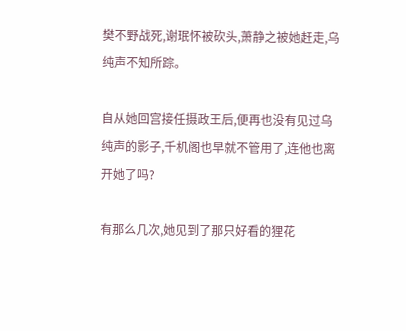樊不野战死,谢珉怀被砍头,萧静之被她赶走,乌纯声不知所踪。

自从她回宫接任摄政王后,便再也没有见过乌纯声的影子,千机阁也早就不管用了,连他也离开她了吗?

有那么几次,她见到了那只好看的狸花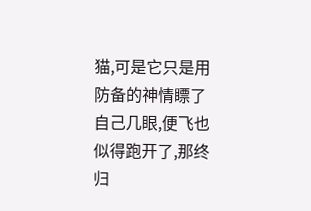猫,可是它只是用防备的神情瞟了自己几眼,便飞也似得跑开了,那终归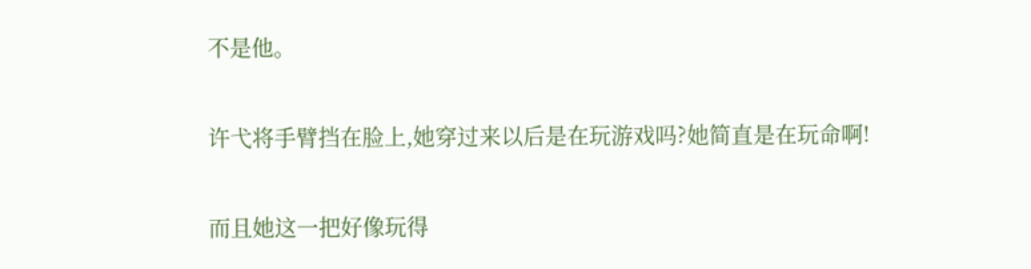不是他。

许弋将手臂挡在脸上,她穿过来以后是在玩游戏吗?她简直是在玩命啊!

而且她这一把好像玩得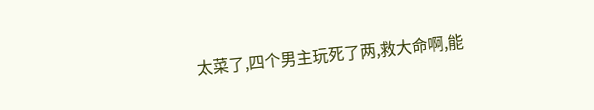太菜了,四个男主玩死了两,救大命啊,能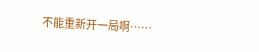不能重新开一局啊……